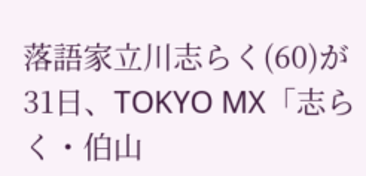落語家立川志らく(60)が31日、TOKYO MX「志らく・伯山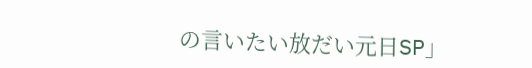の言いたい放だい元日SP」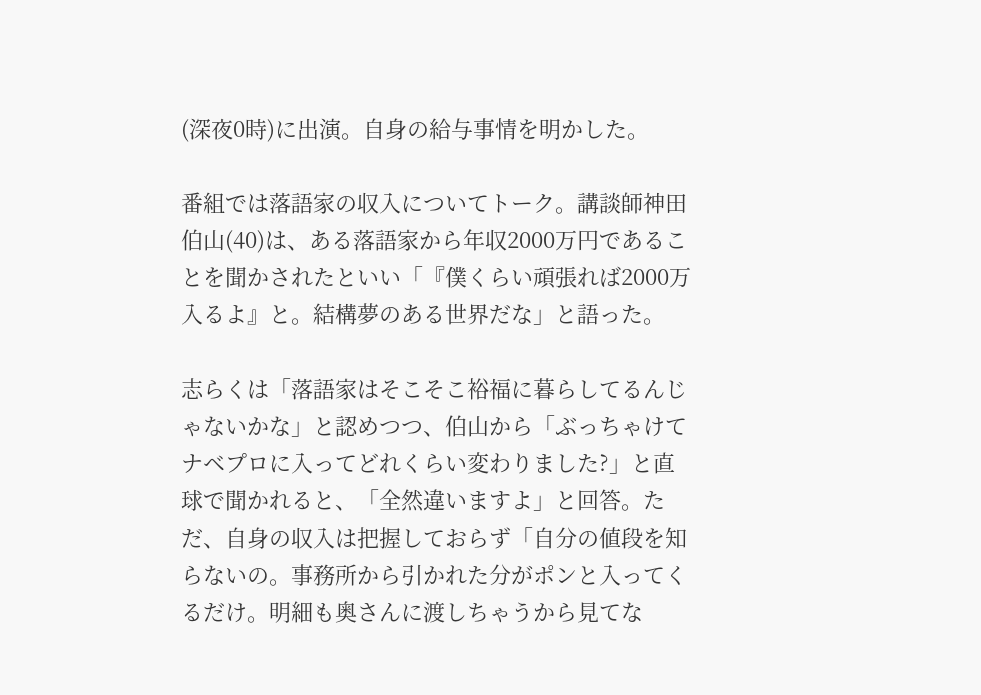(深夜0時)に出演。自身の給与事情を明かした。

番組では落語家の収入についてトーク。講談師神田伯山(40)は、ある落語家から年収2000万円であることを聞かされたといい「『僕くらい頑張れば2000万入るよ』と。結構夢のある世界だな」と語った。

志らくは「落語家はそこそこ裕福に暮らしてるんじゃないかな」と認めつつ、伯山から「ぶっちゃけてナベプロに入ってどれくらい変わりました?」と直球で聞かれると、「全然違いますよ」と回答。ただ、自身の収入は把握しておらず「自分の値段を知らないの。事務所から引かれた分がポンと入ってくるだけ。明細も奥さんに渡しちゃうから見てな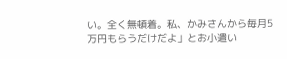い。全く無頓着。私、かみさんから毎月5万円もらうだけだよ」とお小遣い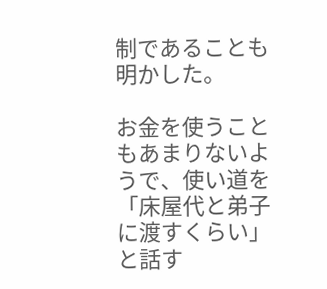制であることも明かした。

お金を使うこともあまりないようで、使い道を「床屋代と弟子に渡すくらい」と話す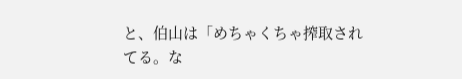と、伯山は「めちゃくちゃ搾取されてる。な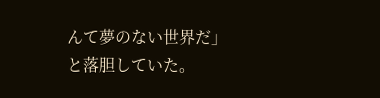んて夢のない世界だ」と落胆していた。